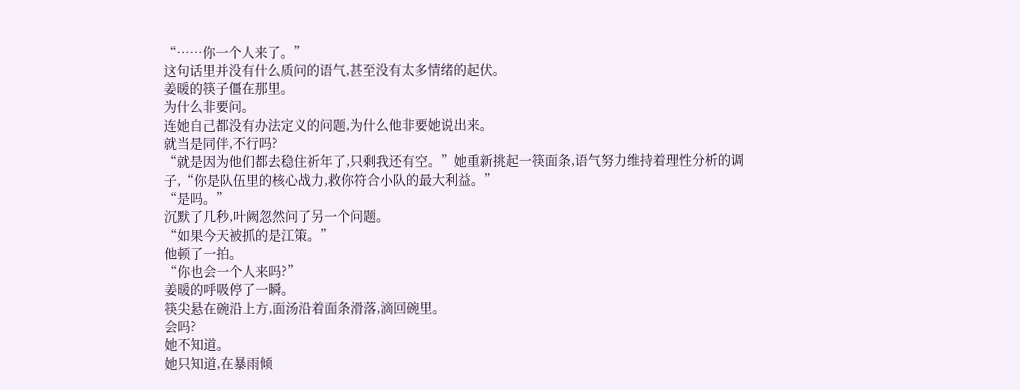“……你一个人来了。”
这句话里并没有什么质问的语气,甚至没有太多情绪的起伏。
姜暖的筷子僵在那里。
为什么非要问。
连她自己都没有办法定义的问题,为什么他非要她说出来。
就当是同伴,不行吗?
“就是因为他们都去稳住祈年了,只剩我还有空。”她重新挑起一筷面条,语气努力维持着理性分析的调子,“你是队伍里的核心战力,救你符合小队的最大利益。”
“是吗。”
沉默了几秒,叶阙忽然问了另一个问题。
“如果今天被抓的是江策。”
他顿了一拍。
“你也会一个人来吗?”
姜暖的呼吸停了一瞬。
筷尖悬在碗沿上方,面汤沿着面条滑落,滴回碗里。
会吗?
她不知道。
她只知道,在暴雨倾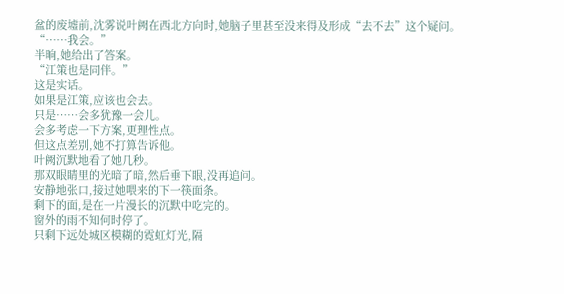盆的废墟前,沈雾说叶阙在西北方向时,她脑子里甚至没来得及形成“去不去”这个疑问。
“……我会。”
半晌,她给出了答案。
“江策也是同伴。”
这是实话。
如果是江策,应该也会去。
只是……会多犹豫一会儿。
会多考虑一下方案,更理性点。
但这点差别,她不打算告诉他。
叶阙沉默地看了她几秒。
那双眼睛里的光暗了暗,然后垂下眼,没再追问。
安静地张口,接过她喂来的下一筷面条。
剩下的面,是在一片漫长的沉默中吃完的。
窗外的雨不知何时停了。
只剩下远处城区模糊的霓虹灯光,隔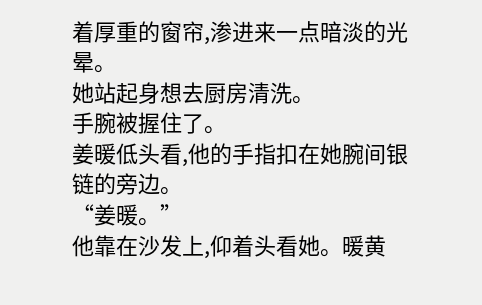着厚重的窗帘,渗进来一点暗淡的光晕。
她站起身想去厨房清洗。
手腕被握住了。
姜暖低头看,他的手指扣在她腕间银链的旁边。
“姜暖。”
他靠在沙发上,仰着头看她。暖黄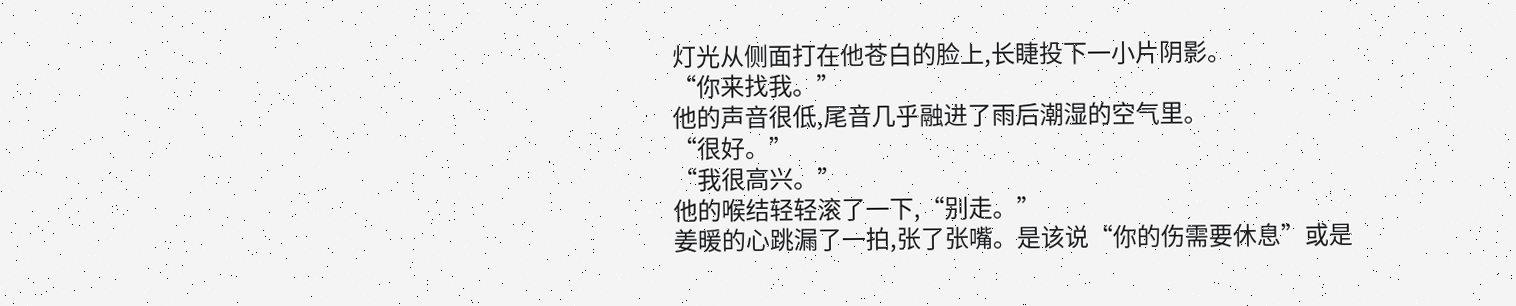灯光从侧面打在他苍白的脸上,长睫投下一小片阴影。
“你来找我。”
他的声音很低,尾音几乎融进了雨后潮湿的空气里。
“很好。”
“我很高兴。”
他的喉结轻轻滚了一下,“别走。”
姜暖的心跳漏了一拍,张了张嘴。是该说“你的伤需要休息”或是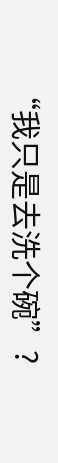“我只是去洗个碗”?